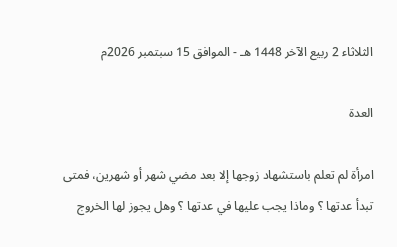الثلاثاء 2 ربيع الآخر 1448 هـ - الموافق 15 سبتمبر 2026م

العدة

امرأة لم تعلم باستشهاد زوجها إلا بعد مضي شهر أو شهرين، فمتى تبدأ عدتها ؟ وماذا يجب عليها في عدتها ؟ وهل يجوز لها الخروج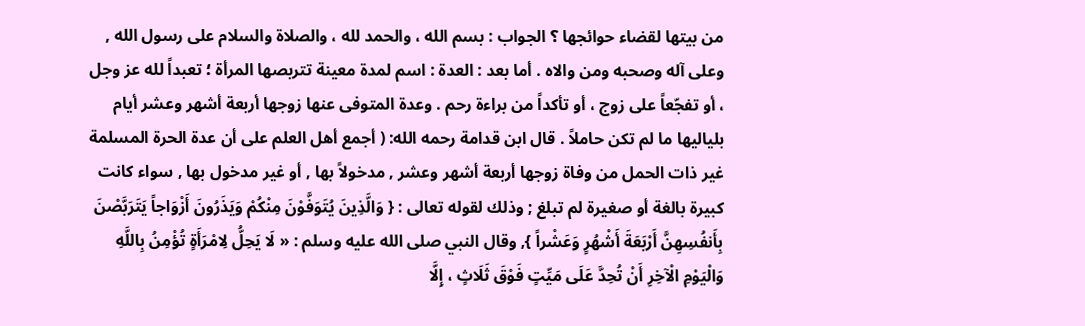من بيتها لقضاء حوائجها ؟ الجواب : بسم الله ، والحمد لله ، والصلاة والسلام على رسول الله , وعلى آله وصحبه ومن والاه . أما بعد : العدة : اسم لمدة معينة تتربصها المرأة ؛ تعبداً لله عز وجل ، أو تفجّعاً على زوج ، أو تأكداً من براءة رحم . وعدة المتوفى عنها زوجها أربعة أشهر وعشر أيام بلياليها ما لم تكن حاملاً . قال ابن قدامة رحمه الله: ( أجمع أهل العلم على أن عدة الحرة المسلمة غير ذات الحمل من وفاة زوجها أربعة أشهر وعشر , مدخولاً بها , أو غير مدخول بها , سواء كانت كبيرة بالغة أو صغيرة لم تبلغ ; وذلك لقوله تعالى : { وَالَّذِينَ يُتَوَفَّوْنَ مِنْكُمْ وَيَذَرُونَ أَزْوَاجاً يَتَرَبَّصْنَ بِأَنفُسِهِنَّ أَرْبَعَةَ أَشْهُرٍ وَعَشْراً }, وقال النبي صلى الله عليه وسلم : « لَا يَحِلُّ لِامْرَأَةٍ تُؤْمِنُ بِاللَّهِ وَالْيَوْمِ الْآخِرِ أَنْ تُحِدَّ عَلَى مَيِّتٍ فَوْقَ ثَلَاثٍ ، إِلَّا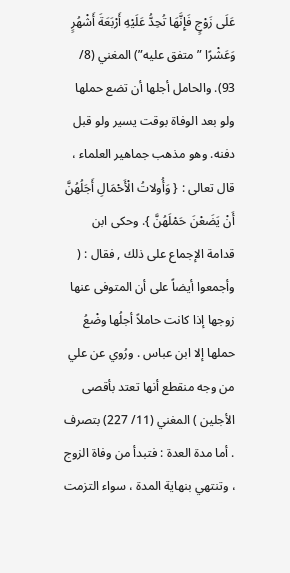عَلَى زَوْجٍ فَإِنَّهَا تُحِدُّ عَلَيْهِ أَرْبَعَةَ أَشْهُرٍ وَعَشْرًا ” متفق عليه”) المغني (8/ 93). والحامل أجلها أن تضع حملها ولو بعد الوفاة بوقت يسير ولو قبل دفنه. وهو مذهب جماهير العلماء ، قال تعالى : { وَأُولاتُ الْأَحْمَالِ أَجَلُهُنَّ أَنْ يَضَعْنَ حَمْلَهُنَّ }. وحكى ابن قدامة الإجماع على ذلك , فقال : ( وأجمعوا أيضاً على أن المتوفى عنها زوجها إذا كانت حاملاً أجلُها وضْعُ حملها إلا ابن عباس . ورُوي عن علي من وجه منقطع أنها تعتد بأقصى الأجلين ) المغني (11/ 227) بتصرف . أما مدة العدة : فتبدأ من وفاة الزوج ، وتنتهي بنهاية المدة ، سواء التزمت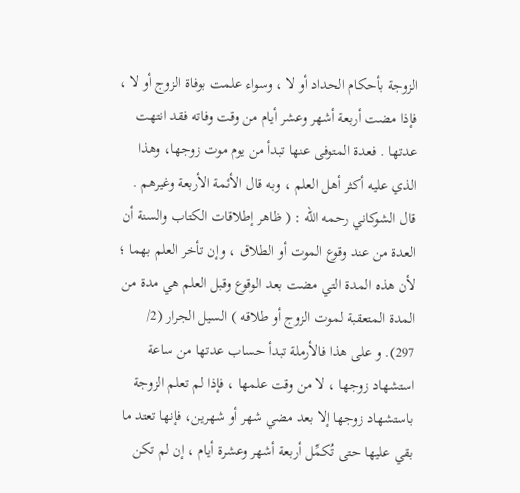الزوجة بأحكام الحداد أو لا ، وسواء علمت بوفاة الزوج أو لا ، فإذا مضت أربعة أشهر وعشر أيام من وقت وفاته فقد انتهت عدتها . فعدة المتوفى عنها تبدأ من يوم موت زوجها، وهذا الذي عليه أكثر أهل العلم ، وبه قال الأئمة الأربعة وغيرهم . قال الشوكاني رحمه الله : ( ظاهر إطلاقات الكتاب والسنة أن العدة من عند وقوع الموت أو الطلاق ، وإن تأخر العلم بهما ؛ لأن هذه المدة التي مضت بعد الوقوع وقبل العلم هي مدة من المدة المتعقبة لموت الزوج أو طلاقه ) السيل الجرار (2/ 297). و على هذا فالأرملة تبدأ حساب عدتها من ساعة استشهاد زوجها ، لا من وقت علمها ، فإذا لم تعلم الزوجة باستشهاد زوجها إلا بعد مضي شهر أو شهرين، فإنها تعتد ما بقي عليها حتى تُكمِّل أربعة أشهر وعشرة أيام ، إن لم تكن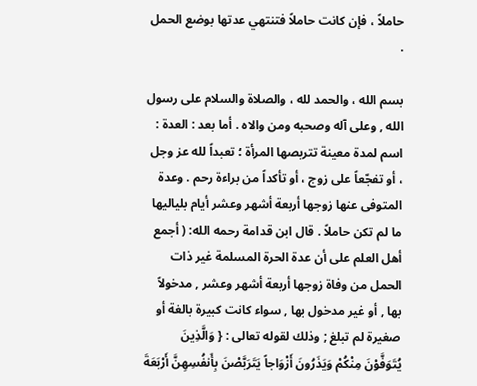حاملاً ، فإن كانت حاملاً فتنتهي عدتها بوضع الحمل .

بسم الله ، والحمد لله ، والصلاة والسلام على رسول الله , وعلى آله وصحبه ومن والاه . أما بعد : العدة : اسم لمدة معينة تتربصها المرأة ؛ تعبداً لله عز وجل ، أو تفجّعاً على زوج ، أو تأكداً من براءة رحم . وعدة المتوفى عنها زوجها أربعة أشهر وعشر أيام بلياليها ما لم تكن حاملاً . قال ابن قدامة رحمه الله: ( أجمع أهل العلم على أن عدة الحرة المسلمة غير ذات الحمل من وفاة زوجها أربعة أشهر وعشر , مدخولاً بها , أو غير مدخول بها , سواء كانت كبيرة بالغة أو صغيرة لم تبلغ ; وذلك لقوله تعالى : { وَالَّذِينَ يُتَوَفَّوْنَ مِنْكُمْ وَيَذَرُونَ أَزْوَاجاً يَتَرَبَّصْنَ بِأَنفُسِهِنَّ أَرْبَعَةَ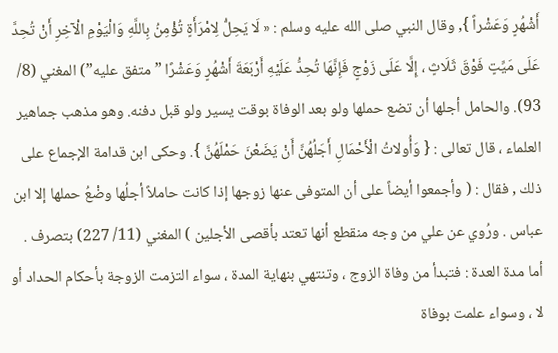أَشْهُرٍ وَعَشْراً }, وقال النبي صلى الله عليه وسلم : « لَا يَحِلُّ لِامْرَأَةٍ تُؤْمِنُ بِاللَّهِ وَالْيَوْمِ الْآخِرِ أَنْ تُحِدَّ عَلَى مَيِّتٍ فَوْقَ ثَلَاثٍ ، إِلَّا عَلَى زَوْجٍ فَإِنَّهَا تُحِدُّ عَلَيْهِ أَرْبَعَةَ أَشْهُرٍ وَعَشْرًا ” متفق عليه”) المغني (8/ 93). والحامل أجلها أن تضع حملها ولو بعد الوفاة بوقت يسير ولو قبل دفنه. وهو مذهب جماهير العلماء ، قال تعالى : { وَأُولاتُ الْأَحْمَالِ أَجَلُهُنَّ أَنْ يَضَعْنَ حَمْلَهُنَّ }. وحكى ابن قدامة الإجماع على ذلك , فقال : ( وأجمعوا أيضاً على أن المتوفى عنها زوجها إذا كانت حاملاً أجلُها وضْعُ حملها إلا ابن عباس . ورُوي عن علي من وجه منقطع أنها تعتد بأقصى الأجلين ) المغني (11/ 227) بتصرف . أما مدة العدة : فتبدأ من وفاة الزوج ، وتنتهي بنهاية المدة ، سواء التزمت الزوجة بأحكام الحداد أو لا ، وسواء علمت بوفاة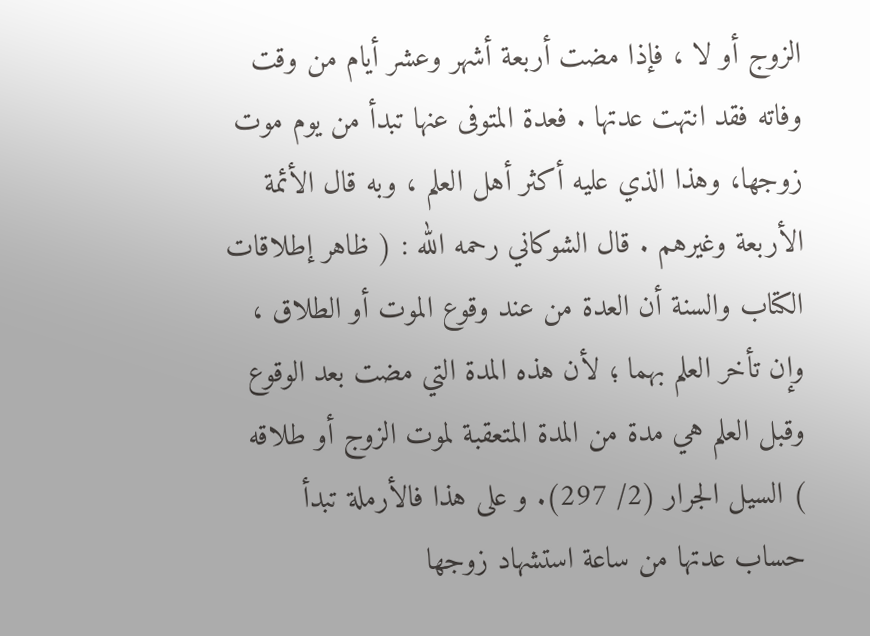الزوج أو لا ، فإذا مضت أربعة أشهر وعشر أيام من وقت وفاته فقد انتهت عدتها . فعدة المتوفى عنها تبدأ من يوم موت زوجها، وهذا الذي عليه أكثر أهل العلم ، وبه قال الأئمة الأربعة وغيرهم . قال الشوكاني رحمه الله : ( ظاهر إطلاقات الكتاب والسنة أن العدة من عند وقوع الموت أو الطلاق ، وإن تأخر العلم بهما ؛ لأن هذه المدة التي مضت بعد الوقوع وقبل العلم هي مدة من المدة المتعقبة لموت الزوج أو طلاقه ) السيل الجرار (2/ 297). و على هذا فالأرملة تبدأ حساب عدتها من ساعة استشهاد زوجها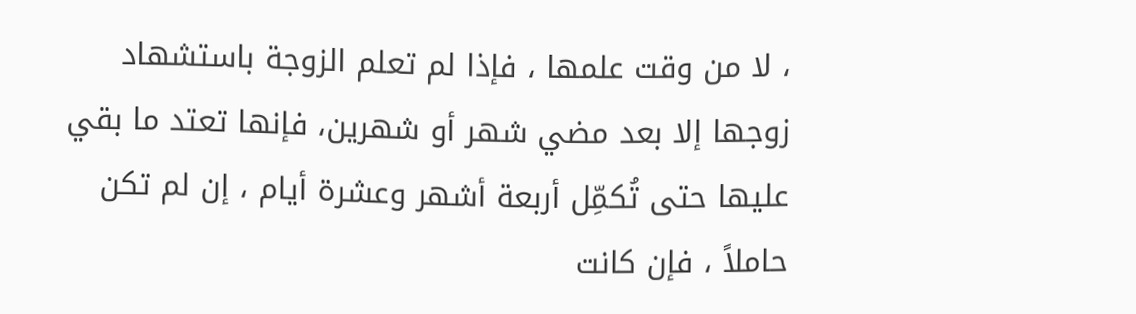، لا من وقت علمها ، فإذا لم تعلم الزوجة باستشهاد زوجها إلا بعد مضي شهر أو شهرين، فإنها تعتد ما بقي عليها حتى تُكمِّل أربعة أشهر وعشرة أيام ، إن لم تكن حاملاً ، فإن كانت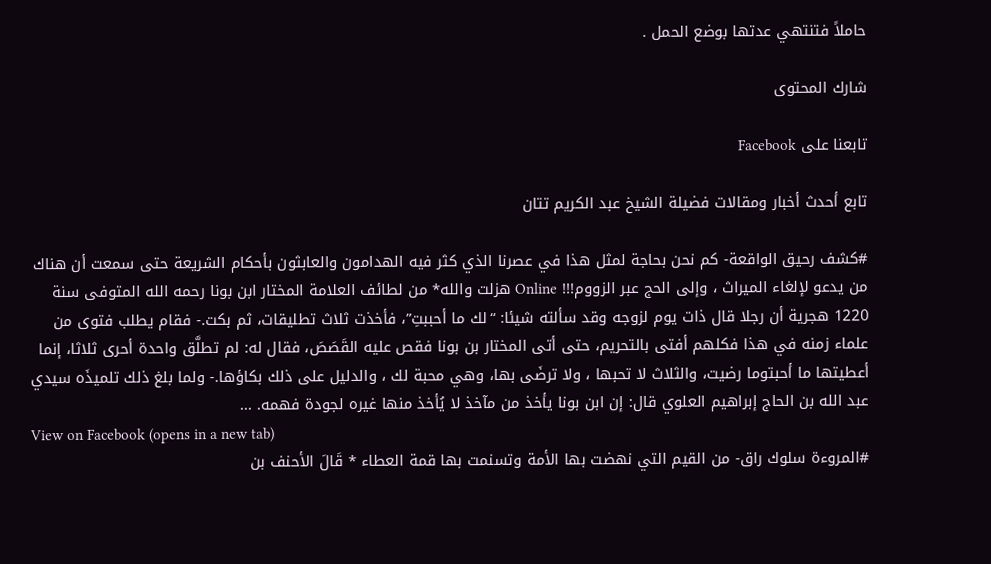حاملاً فتنتهي عدتها بوضع الحمل .

شارك المحتوى

تابعنا على Facebook

تابع أحدث أخبار ومقالات فضيلة الشيخ عبد الكريم تتان

#كشف رحيق الواقعة- كم نحن بحاجة لمثل هذا في عصرنا الذي كثر فيه الهدامون والعابثون بأحكام الشريعة حتى سمعت أن هناك من يدعو لإلغاء الميراث ، وإلى الحج عبر الزووم!!! Online هزلت والله* من لطائف العلامة المختار ابن بونا رحمه الله المتوفى سنة 1220 هجرية أن رجلا قال ذات يوم لزوجه وقد سألته شيئا: “لك ما أحببتِ”، فأخذت ثلاث تطليقات، ثم بكت.- فقام يطلب فتوى من علماء زمنه في هذا فكلهم أفتى بالتحريم، حتى أتى المختار بن بونا فقص عليه القَصَصَ، فقال له: لم تطلَّق واحدة أحرى ثلاثا، إنما أعطيتها ما أحبتوما رضيت، والثلاث لا تحبها ، ولا ترضَى بها، وهي محبة لك ، والدليل على ذلك بكاؤها.- ولما بلغ ذلك تلميذَه سيدي عبد الله بن الحاج إبراهيم العلوي قال: إن ابن بونا يأخذ من مآخذ لا يُأخذ منها غيره لجودة فهمه. ...
View on Facebook (opens in a new tab)
#المروءة سلوك راق- من القيم التي نهضت بها الأمة وتسنمت بها قمة العطاء * قَالَ الأحنف بن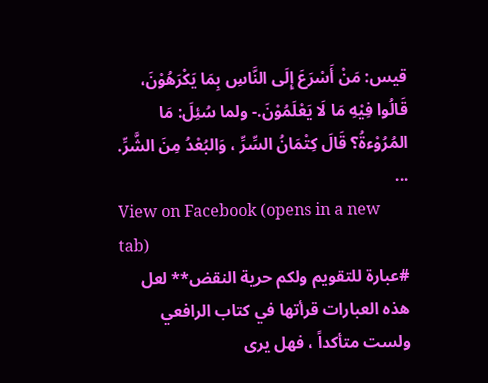قيس: مَنْ أَسْرَعَ إِلَى النَّاسِ بِمَا يَكْرَهُوْنَ، قَالُوا فِيْهِ مَا لَا يَعْلَمُوْنَ.- ولما سُئِلَ: مَا المُرُوْءةُ؟ قَالَ كِتْمَانُ السِّرِّ ، وَالبُعْدُ مِنَ الشَّرِّ. ...
View on Facebook (opens in a new tab)
#عبارة للتقويم ولكم حرية النقض** لعل هذه العبارات قرأتها في كتاب الرافعي ولست متأكداً ، فهل يرى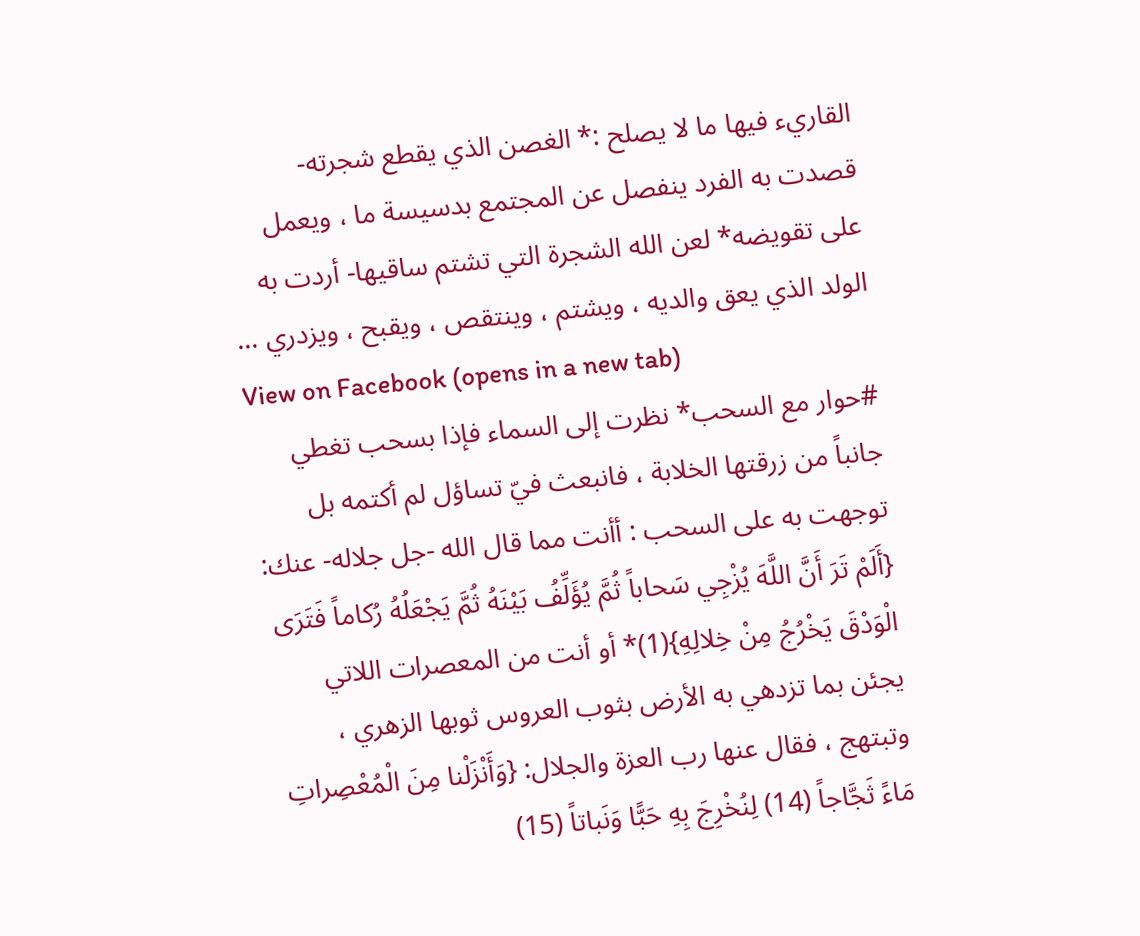القاريء فيها ما لا يصلح :* الغصن الذي يقطع شجرته- قصدت به الفرد ينفصل عن المجتمع بدسيسة ما ، ويعمل على تقويضه* لعن الله الشجرة التي تشتم ساقيها- أردت به الولد الذي يعق والديه ، ويشتم ، وينتقص ، ويقبح ، ويزدري ...
View on Facebook (opens in a new tab)
#حوار مع السحب* نظرت إلى السماء فإذا بسحب تغطي جانباً من زرقتها الخلابة ، فانبعث فيّ تساؤل لم أكتمه بل توجهت به على السحب : أأنت مما قال الله -جل جلاله- عنك: {أَلَمْ تَرَ أَنَّ اللَّهَ يُزْجِي سَحاباً ثُمَّ يُؤَلِّفُ بَيْنَهُ ثُمَّ يَجْعَلُهُ رُكاماً فَتَرَى الْوَدْقَ يَخْرُجُ مِنْ خِلالِهِ}(1)* أو أنت من المعصرات اللاتي يجئن بما تزدهي به الأرض بثوب العروس ثوبها الزهري ، وتبتهج ، فقال عنها رب العزة والجلال: {وَأَنْزَلْنا مِنَ الْمُعْصِراتِ مَاءً ثَجَّاجاً (14) لِنُخْرِجَ بِهِ حَبًّا وَنَباتاً (15)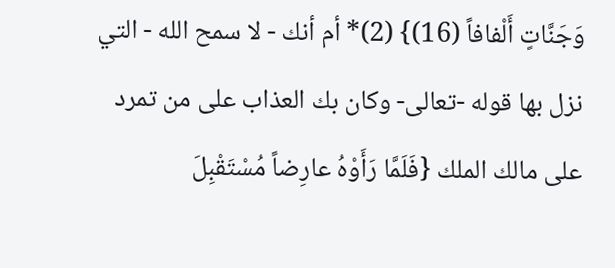وَجَنَّاتٍ أَلْفافاً (16)} (2)* أم أنك - لا سمح الله - التي نزل بها قوله -تعالى- وكان بك العذاب على من تمرد على مالك الملك {فَلَمَّا رَأَوْهُ عارِضاً مُسْتَقْبِلَ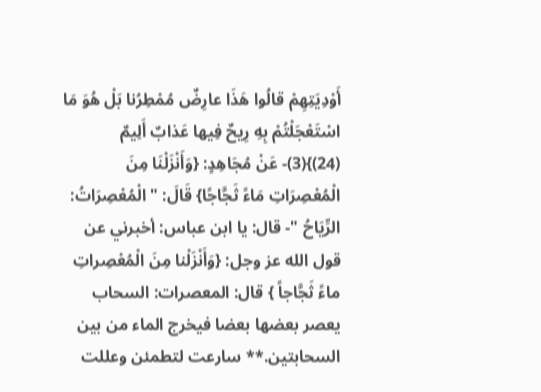أَوْدِيَتِهِمْ قالُوا هَذَا عارِضٌ مُمْطِرُنا بَلْ هُوَ مَا اسْتَعْجَلْتُمْ بِهِ رِيحٌ فِيها عَذابٌ أَلِيمٌ (24)}(3)- عَنْ مُجَاهِدٍ: {وَأَنْزَلْنَا مِنَ الْمُعْصِرَاتِ مَاءً ثَجَّاجًا} قَالَ: " الْمُعْصِرَاتُ: الرِّيَاحُ "- قال: يا ابن عباس: أخبرني عن قول الله عز وجل: {وَأَنْزَلْنا مِنَ الْمُعْصِراتِ ماءً ثَجَّاجاً } قال: المعصرات: السحاب يعصر بعضها بعضا فيخرج الماء من بين السحابتين.** سارعت لتطمئن وعللت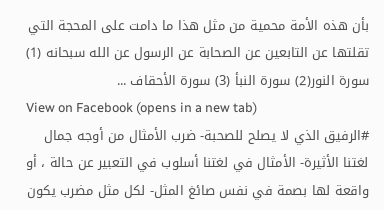بأن هذه الأمة محمية من مثل هذا ما دامت على المحجة التي تقلتها عن التابعين عن الصحابة عن الرسول عن الله سبحانه (1) سورة النور(2) سورة النبأ (3) سورة الأحقاف ...
View on Facebook (opens in a new tab)
#الرفيق الذي لا يصلح للصحبة- ضرب الأمثال من أوجه جمال لغتنا الأثيرة- الأمثال في لغتنا أسلوب في التعبير عن حالة ، أو واقعة لها بصمة في نفس صائغ المثل- لكل مثل مضرب يكون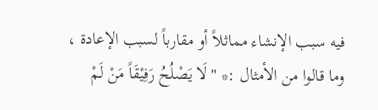فيه سبب الإنشاء مماثلاً أو مقارباً لسبب الإعادة ، وما قالوا من الأمثال :* " لَا يَصْلُحُ رَفِيْقَاً مَنْ لَمْ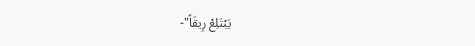يَبْتَلِعْ رِيقَاً"-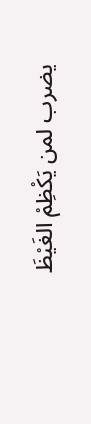يضرب لمن يَكْظِمْ الغَيْظَ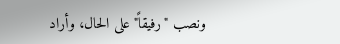ونصب "رفيقاً" على الحال، وأراد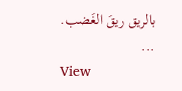بالريق ريقَ الغَضب. ...
View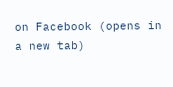on Facebook (opens in a new tab)